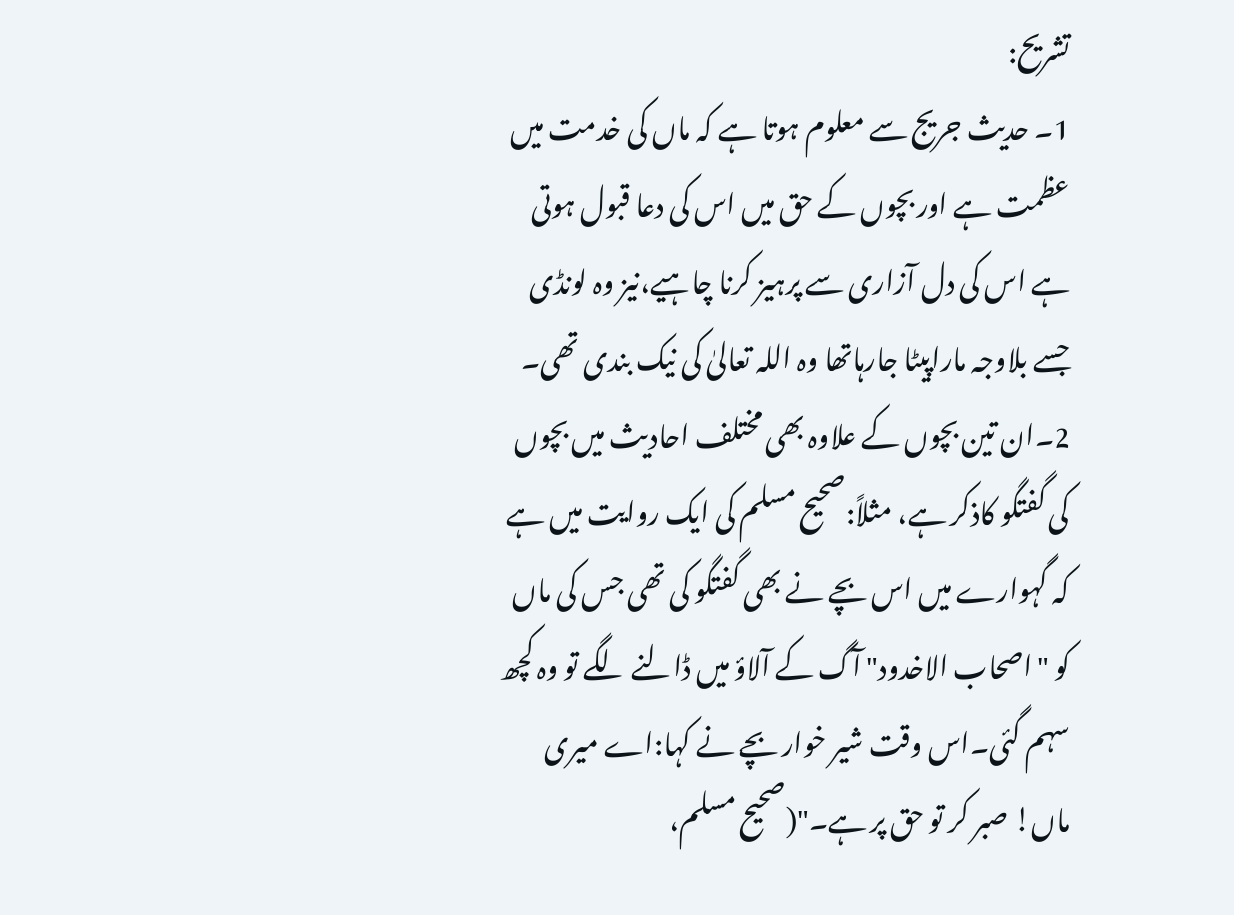تشریح:
1۔ حدیث جریج سے معلوم ہوتا ہے کہ ماں کی خدمت میں عظمت ہے اور بچوں کے حق میں اس کی دعا قبول ہوتی ہے اس کی دل آزاری سے پرہیز کرنا چاہیے،نیز وہ لونڈی جسے بلاوجہ ماراپیٹا جارہاتھا وہ اللہ تعالیٰ کی نیک بندی تھی۔ 2۔ان تین بچوں کے علاوہ بھی مختلف احادیث میں بچوں کی گفتگو کاذکر ہے، مثلاً:صحیح مسلم کی ایک روایت میں ہے کہ گہوارے میں اس بچے نے بھی گفتگو کی تھی جس کی ماں کو "اصحاب الاخدود" آگ کے آلاؤ میں ڈالنے لگے تو وہ کچھ سہم گئی۔اس وقت شیر خوار بچے نے کہا:اے میری ماں! صبر کر تو حق پر ہے۔"(صحیح مسلم،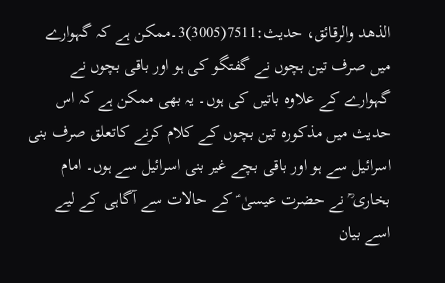الذھد والرقائق، حدیث:7511(3005)3۔ممکن ہے کہ گہوارے میں صرف تین بچوں نے گفتگو کی ہو اور باقی بچوں نے گہوارے کے علاوہ باتیں کی ہوں۔ یہ بھی ممکن ہے کہ اس حدیث میں مذکورہ تین بچوں کے کلام کرنے کاتعلق صرف بنی اسرائیل سے ہو اور باقی بچے غیر بنی اسرائیل سے ہوں۔ امام بخاری ؒ نے حضرت عیسیٰ ؑ کے حالات سے آگاہی کے لیے اسے بیان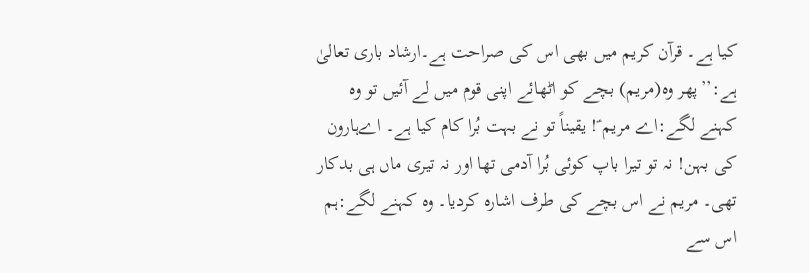کیا ہے۔ قرآن کریم میں بھی اس کی صراحت ہے۔ارشاد باری تعالیٰ ہے:’’پھر وہ(مریم) بچے کو اٹھائے اپنی قوم میں لے آئیں تو وہ کہنے لگے:اے مریم ؑ! یقیناً تو نے بہت بُرا کام کیا ہے۔ اےہارون کی بہن! نہ تو تیرا باپ کوئی بُرا آدمی تھا اور نہ تیری ماں ہی بدکار تھی۔ مریم نے اس بچے کی طرف اشارہ کردیا۔ وہ کہنے لگے:ہم اس سے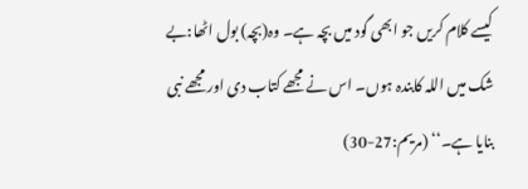کیسے کلام کریں جو ابھی گود میں بچہ ہے۔ وہ(بچہ) بول اٹھا:بے شک میں اللہ کابندہ ہوں۔ اس نے مجھے کتاب دی اور مجھے نبی بنایا ہے۔‘‘ (مریم:27-30)